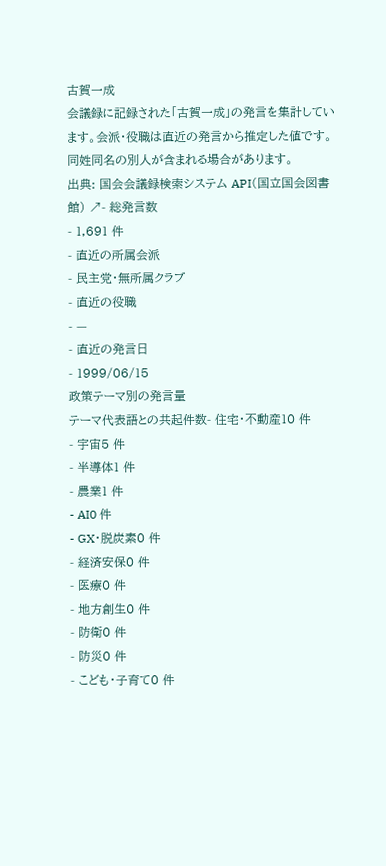古賀一成
会議録に記録された「古賀一成」の発言を集計しています。会派・役職は直近の発言から推定した値です。同姓同名の別人が含まれる場合があります。
出典: 国会会議録検索システム API(国立国会図書館) ↗- 総発言数
- 1,691 件
- 直近の所属会派
- 民主党・無所属クラブ
- 直近の役職
- —
- 直近の発言日
- 1999/06/15
政策テーマ別の発言量
テーマ代表語との共起件数- 住宅・不動産10 件
- 宇宙5 件
- 半導体1 件
- 農業1 件
- AI0 件
- GX・脱炭素0 件
- 経済安保0 件
- 医療0 件
- 地方創生0 件
- 防衛0 件
- 防災0 件
- こども・子育て0 件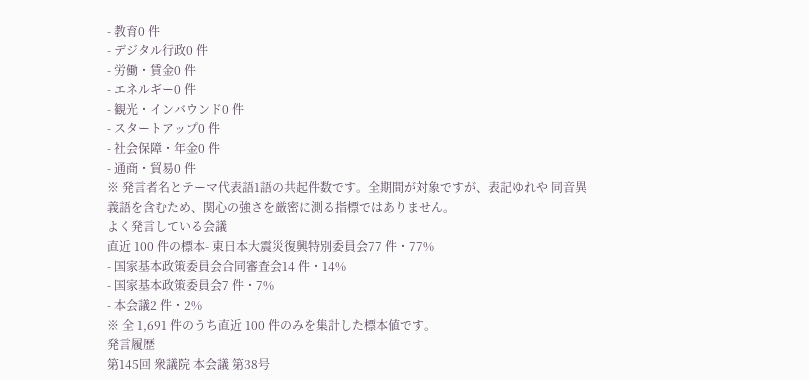- 教育0 件
- デジタル行政0 件
- 労働・賃金0 件
- エネルギー0 件
- 観光・インバウンド0 件
- スタートアップ0 件
- 社会保障・年金0 件
- 通商・貿易0 件
※ 発言者名とテーマ代表語1語の共起件数です。全期間が対象ですが、表記ゆれや 同音異義語を含むため、関心の強さを厳密に測る指標ではありません。
よく発言している会議
直近 100 件の標本- 東日本大震災復興特別委員会77 件・77%
- 国家基本政策委員会合同審査会14 件・14%
- 国家基本政策委員会7 件・7%
- 本会議2 件・2%
※ 全 1,691 件のうち直近 100 件のみを集計した標本値です。
発言履歴
第145回 衆議院 本会議 第38号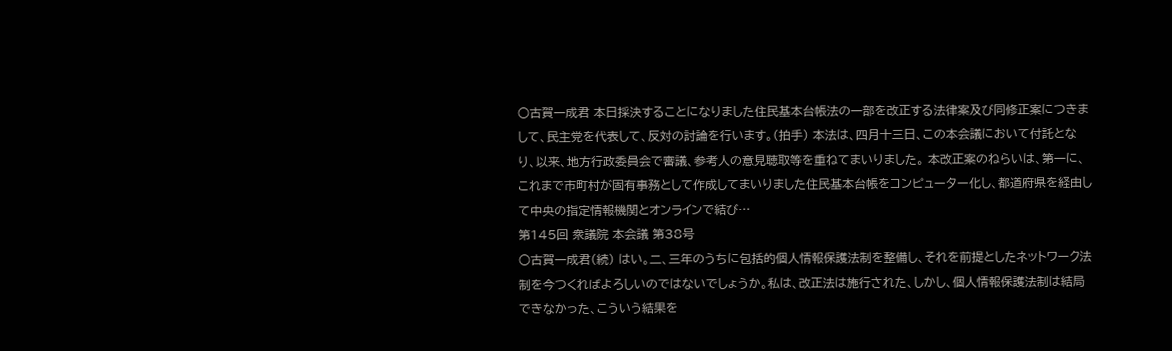○古賀一成君 本日採決することになりました住民基本台帳法の一部を改正する法律案及び同修正案につきまして、民主党を代表して、反対の討論を行います。(拍手) 本法は、四月十三日、この本会議において付託となり、以来、地方行政委員会で審議、参考人の意見聴取等を重ねてまいりました。 本改正案のねらいは、第一に、これまで市町村が固有事務として作成してまいりました住民基本台帳をコンピューター化し、都道府県を経由して中央の指定情報機関とオンラインで結び…
第145回 衆議院 本会議 第38号
○古賀一成君(続) はい。二、三年のうちに包括的個人情報保護法制を整備し、それを前提としたネットワーク法制を今つくればよろしいのではないでしょうか。私は、改正法は施行された、しかし、個人情報保護法制は結局できなかった、こういう結果を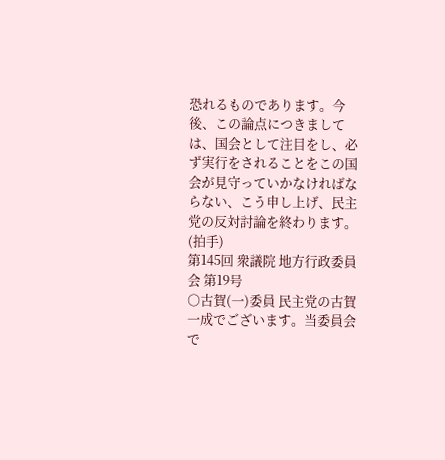恐れるものであります。今後、この論点につきましては、国会として注目をし、必ず実行をされることをこの国会が見守っていかなければならない、こう申し上げ、民主党の反対討論を終わります。(拍手)
第145回 衆議院 地方行政委員会 第19号
○古賀(一)委員 民主党の古賀一成でございます。当委員会で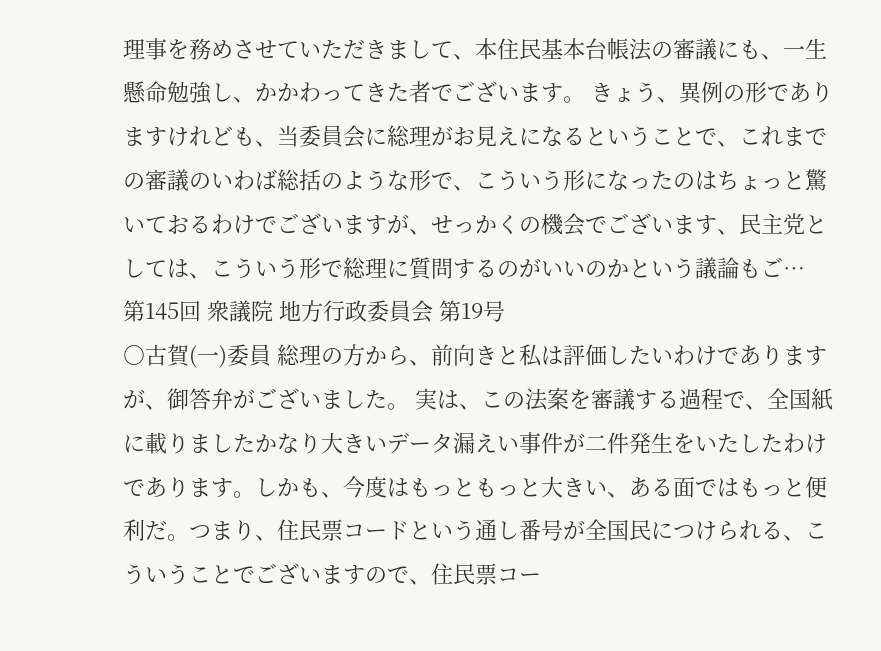理事を務めさせていただきまして、本住民基本台帳法の審議にも、一生懸命勉強し、かかわってきた者でございます。 きょう、異例の形でありますけれども、当委員会に総理がお見えになるということで、これまでの審議のいわば総括のような形で、こういう形になったのはちょっと驚いておるわけでございますが、せっかくの機会でございます、民主党としては、こういう形で総理に質問するのがいいのかという議論もご…
第145回 衆議院 地方行政委員会 第19号
○古賀(一)委員 総理の方から、前向きと私は評価したいわけでありますが、御答弁がございました。 実は、この法案を審議する過程で、全国紙に載りましたかなり大きいデータ漏えい事件が二件発生をいたしたわけであります。しかも、今度はもっともっと大きい、ある面ではもっと便利だ。つまり、住民票コードという通し番号が全国民につけられる、こういうことでございますので、住民票コー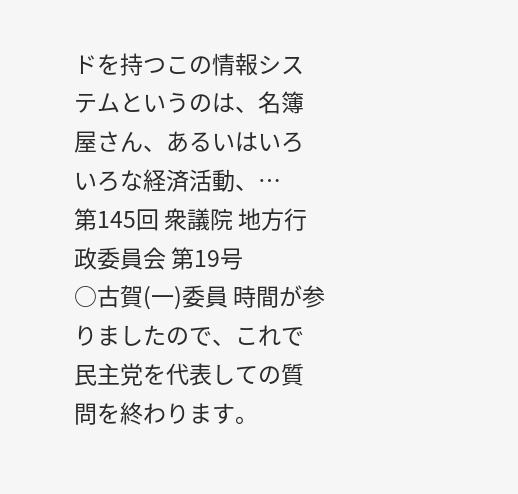ドを持つこの情報システムというのは、名簿屋さん、あるいはいろいろな経済活動、…
第145回 衆議院 地方行政委員会 第19号
○古賀(一)委員 時間が参りましたので、これで民主党を代表しての質問を終わります。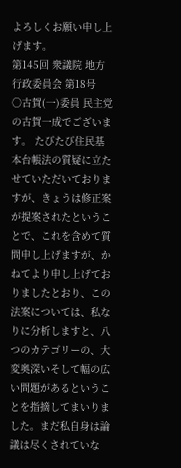よろしくお願い申し上げます。
第145回 衆議院 地方行政委員会 第18号
○古賀(一)委員 民主党の古賀一成でございます。 たびたび住民基本台帳法の質疑に立たせていただいておりますが、きょうは修正案が提案されたということで、これを含めて質問申し上げますが、かねてより申し上げておりましたとおり、この法案については、私なりに分析しますと、八つのカテゴリーの、大変奥深いそして幅の広い問題があるということを指摘してまいりました。まだ私自身は論議は尽くされていな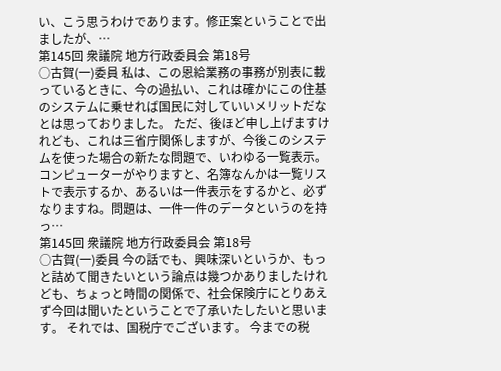い、こう思うわけであります。修正案ということで出ましたが、…
第145回 衆議院 地方行政委員会 第18号
○古賀(一)委員 私は、この恩給業務の事務が別表に載っているときに、今の過払い、これは確かにこの住基のシステムに乗せれば国民に対していいメリットだなとは思っておりました。 ただ、後ほど申し上げますけれども、これは三省庁関係しますが、今後このシステムを使った場合の新たな問題で、いわゆる一覧表示。コンピューターがやりますと、名簿なんかは一覧リストで表示するか、あるいは一件表示をするかと、必ずなりますね。問題は、一件一件のデータというのを持っ…
第145回 衆議院 地方行政委員会 第18号
○古賀(一)委員 今の話でも、興味深いというか、もっと詰めて聞きたいという論点は幾つかありましたけれども、ちょっと時間の関係で、社会保険庁にとりあえず今回は聞いたということで了承いたしたいと思います。 それでは、国税庁でございます。 今までの税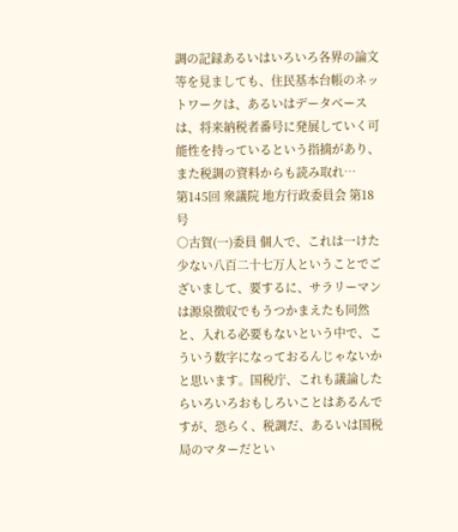調の記録あるいはいろいろ各界の論文等を見ましても、住民基本台帳のネットワークは、あるいはデータベースは、将来納税者番号に発展していく可能性を持っているという指摘があり、また税調の資料からも読み取れ…
第145回 衆議院 地方行政委員会 第18号
○古賀(一)委員 個人で、これは一けた少ない八百二十七万人ということでございまして、要するに、サラリーマンは源泉徴収でもうつかまえたも同然と、入れる必要もないという中で、こういう数字になっておるんじゃないかと思います。国税庁、これも議論したらいろいろおもしろいことはあるんですが、恐らく、税調だ、あるいは国税局のマターだとい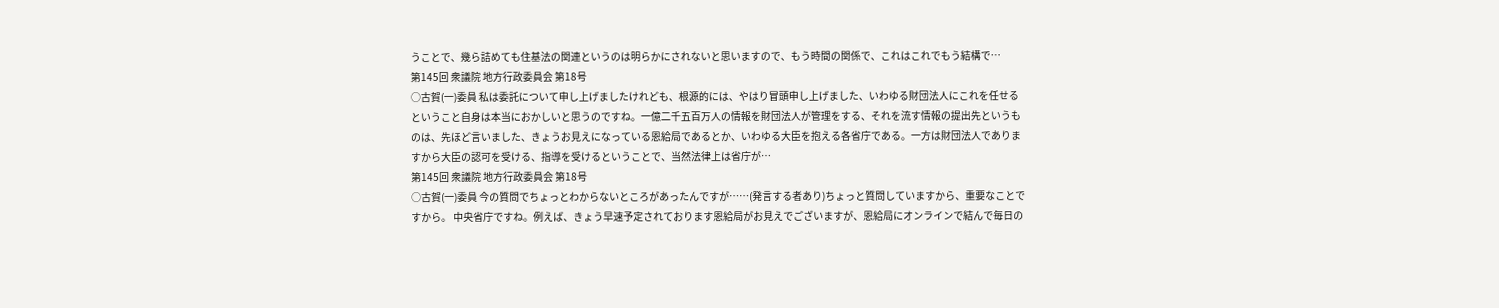うことで、幾ら詰めても住基法の関連というのは明らかにされないと思いますので、もう時間の関係で、これはこれでもう結構で…
第145回 衆議院 地方行政委員会 第18号
○古賀(一)委員 私は委託について申し上げましたけれども、根源的には、やはり冒頭申し上げました、いわゆる財団法人にこれを任せるということ自身は本当におかしいと思うのですね。一億二千五百万人の情報を財団法人が管理をする、それを流す情報の提出先というものは、先ほど言いました、きょうお見えになっている恩給局であるとか、いわゆる大臣を抱える各省庁である。一方は財団法人でありますから大臣の認可を受ける、指導を受けるということで、当然法律上は省庁が…
第145回 衆議院 地方行政委員会 第18号
○古賀(一)委員 今の質問でちょっとわからないところがあったんですが……(発言する者あり)ちょっと質問していますから、重要なことですから。 中央省庁ですね。例えば、きょう早速予定されております恩給局がお見えでございますが、恩給局にオンラインで結んで毎日の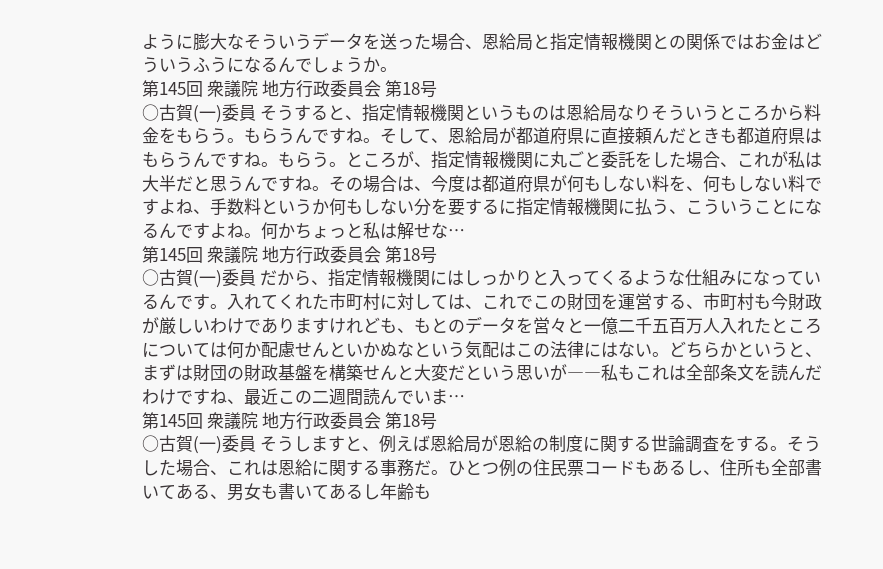ように膨大なそういうデータを送った場合、恩給局と指定情報機関との関係ではお金はどういうふうになるんでしょうか。
第145回 衆議院 地方行政委員会 第18号
○古賀(一)委員 そうすると、指定情報機関というものは恩給局なりそういうところから料金をもらう。もらうんですね。そして、恩給局が都道府県に直接頼んだときも都道府県はもらうんですね。もらう。ところが、指定情報機関に丸ごと委託をした場合、これが私は大半だと思うんですね。その場合は、今度は都道府県が何もしない料を、何もしない料ですよね、手数料というか何もしない分を要するに指定情報機関に払う、こういうことになるんですよね。何かちょっと私は解せな…
第145回 衆議院 地方行政委員会 第18号
○古賀(一)委員 だから、指定情報機関にはしっかりと入ってくるような仕組みになっているんです。入れてくれた市町村に対しては、これでこの財団を運営する、市町村も今財政が厳しいわけでありますけれども、もとのデータを営々と一億二千五百万人入れたところについては何か配慮せんといかぬなという気配はこの法律にはない。どちらかというと、まずは財団の財政基盤を構築せんと大変だという思いが――私もこれは全部条文を読んだわけですね、最近この二週間読んでいま…
第145回 衆議院 地方行政委員会 第18号
○古賀(一)委員 そうしますと、例えば恩給局が恩給の制度に関する世論調査をする。そうした場合、これは恩給に関する事務だ。ひとつ例の住民票コードもあるし、住所も全部書いてある、男女も書いてあるし年齢も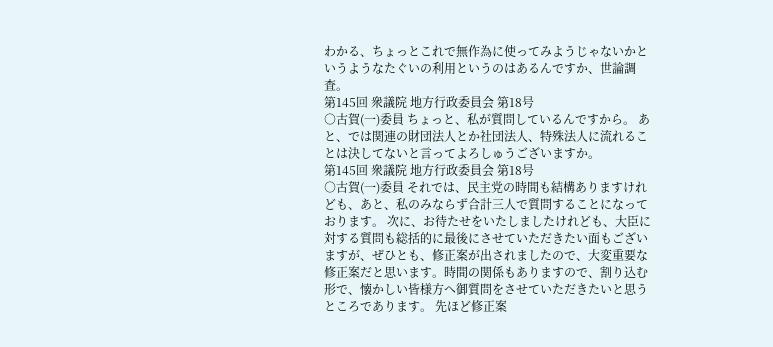わかる、ちょっとこれで無作為に使ってみようじゃないかというようなたぐいの利用というのはあるんですか、世論調査。
第145回 衆議院 地方行政委員会 第18号
○古賀(一)委員 ちょっと、私が質問しているんですから。 あと、では関連の財団法人とか社団法人、特殊法人に流れることは決してないと言ってよろしゅうございますか。
第145回 衆議院 地方行政委員会 第18号
○古賀(一)委員 それでは、民主党の時間も結構ありますけれども、あと、私のみならず合計三人で質問することになっております。 次に、お待たせをいたしましたけれども、大臣に対する質問も総括的に最後にさせていただきたい面もございますが、ぜひとも、修正案が出されましたので、大変重要な修正案だと思います。時間の関係もありますので、割り込む形で、懐かしい皆様方へ御質問をさせていただきたいと思うところであります。 先ほど修正案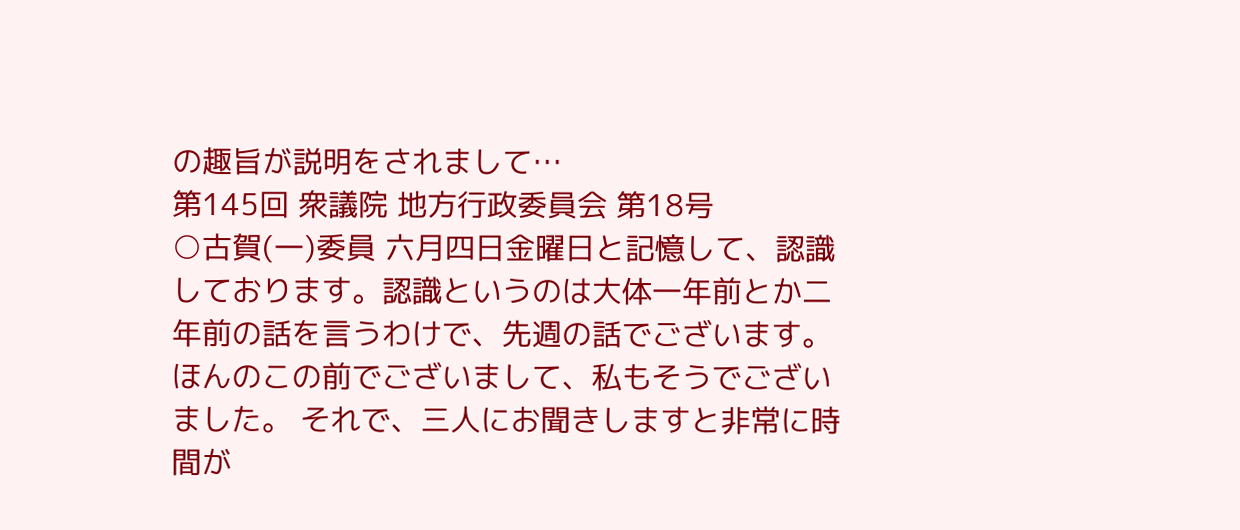の趣旨が説明をされまして…
第145回 衆議院 地方行政委員会 第18号
○古賀(一)委員 六月四日金曜日と記憶して、認識しております。認識というのは大体一年前とか二年前の話を言うわけで、先週の話でございます。ほんのこの前でございまして、私もそうでございました。 それで、三人にお聞きしますと非常に時間が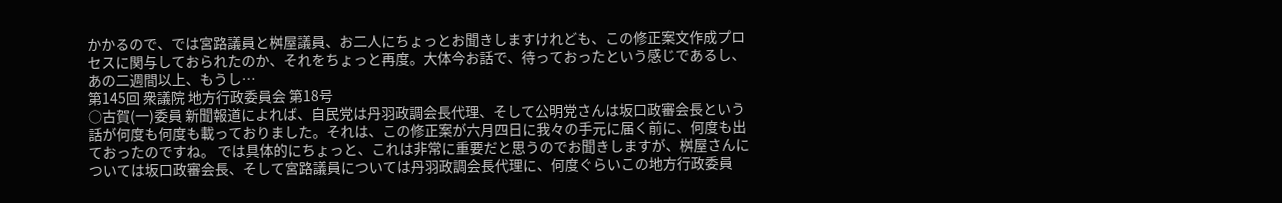かかるので、では宮路議員と桝屋議員、お二人にちょっとお聞きしますけれども、この修正案文作成プロセスに関与しておられたのか、それをちょっと再度。大体今お話で、待っておったという感じであるし、あの二週間以上、もうし…
第145回 衆議院 地方行政委員会 第18号
○古賀(一)委員 新聞報道によれば、自民党は丹羽政調会長代理、そして公明党さんは坂口政審会長という話が何度も何度も載っておりました。それは、この修正案が六月四日に我々の手元に届く前に、何度も出ておったのですね。 では具体的にちょっと、これは非常に重要だと思うのでお聞きしますが、桝屋さんについては坂口政審会長、そして宮路議員については丹羽政調会長代理に、何度ぐらいこの地方行政委員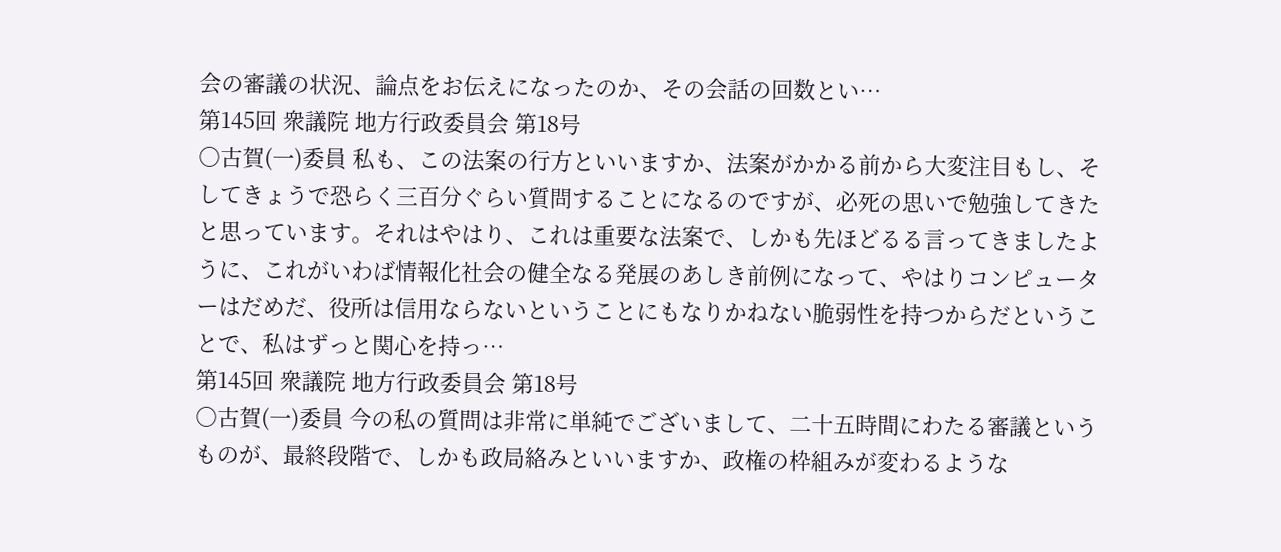会の審議の状況、論点をお伝えになったのか、その会話の回数とい…
第145回 衆議院 地方行政委員会 第18号
○古賀(一)委員 私も、この法案の行方といいますか、法案がかかる前から大変注目もし、そしてきょうで恐らく三百分ぐらい質問することになるのですが、必死の思いで勉強してきたと思っています。それはやはり、これは重要な法案で、しかも先ほどるる言ってきましたように、これがいわば情報化社会の健全なる発展のあしき前例になって、やはりコンピューターはだめだ、役所は信用ならないということにもなりかねない脆弱性を持つからだということで、私はずっと関心を持っ…
第145回 衆議院 地方行政委員会 第18号
○古賀(一)委員 今の私の質問は非常に単純でございまして、二十五時間にわたる審議というものが、最終段階で、しかも政局絡みといいますか、政権の枠組みが変わるような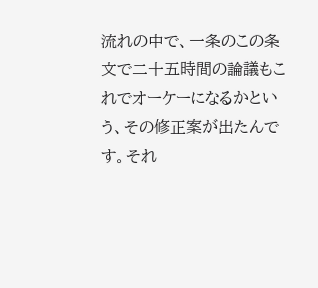流れの中で、一条のこの条文で二十五時間の論議もこれでオーケーになるかという、その修正案が出たんです。それ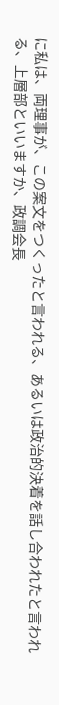に私は、両理事が、この案文をつくったと言われる、あるいは政治的決着を話し合われたと言われる、上層部といいますか、政調会長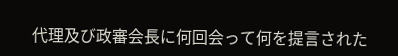代理及び政審会長に何回会って何を提言された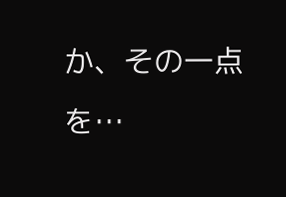か、その一点を…